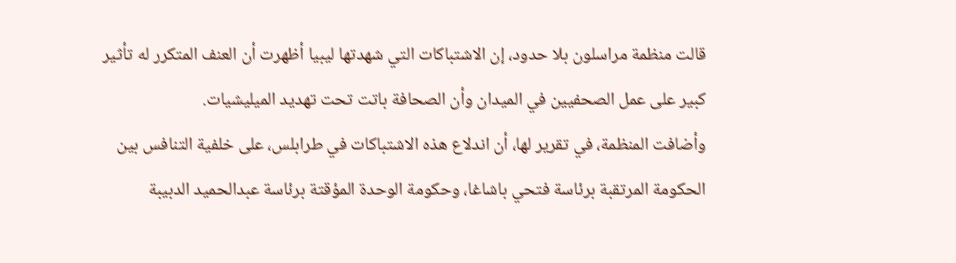قالت منظمة مراسلون بلا حدود، إن الاشتباكات التي شهدتها ليبيا أظهرت أن العنف المتكرر له تأثير كبير على عمل الصحفيين في الميدان وأن الصحافة باتت تحت تهديد الميليشيات.
وأضافت المنظمة، في تقرير لها، أن اندلاع هذه الاشتباكات في طرابلس، على خلفية التنافس بين الحكومة المرتقبة برئاسة فتحي باشاغا، وحكومة الوحدة المؤقتة برئاسة عبدالحميد الدبيبة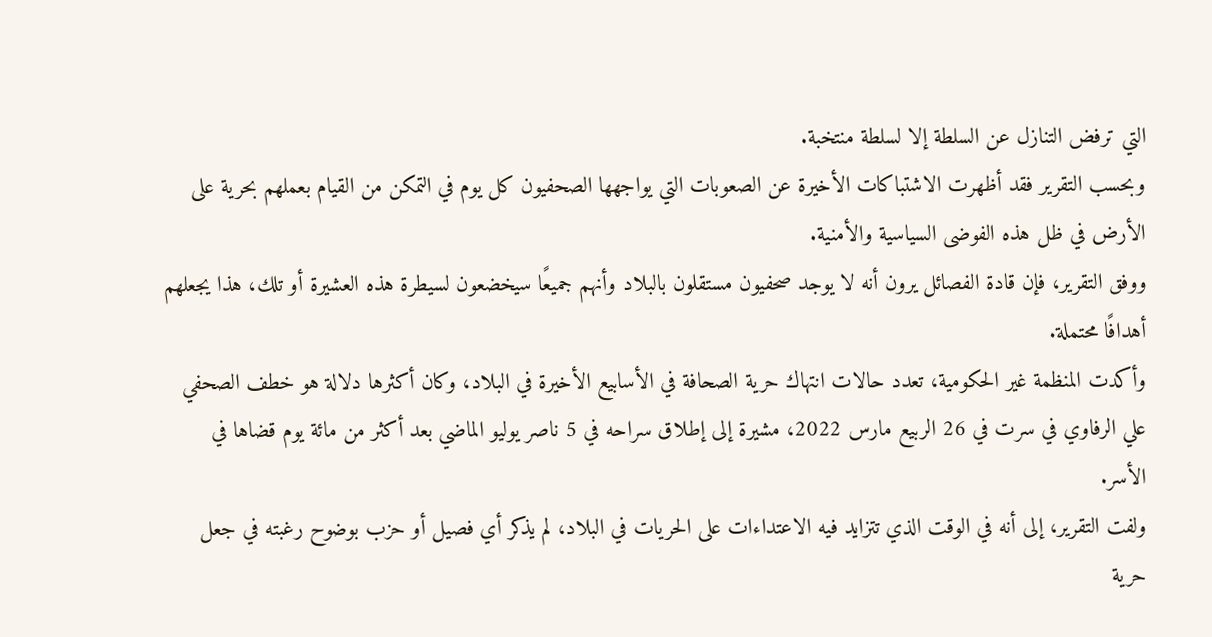التي ترفض التنازل عن السلطة إلا لسلطة منتخبة.
وبحسب التقرير فقد أظهرت الاشتباكات الأخيرة عن الصعوبات التي يواجهها الصحفيون كل يوم في التمكن من القيام بعملهم بحرية على الأرض في ظل هذه الفوضى السياسية والأمنية.
ووفق التقرير، فإن قادة الفصائل يرون أنه لا يوجد صحفيون مستقلون بالبلاد وأنهم جميعًا سيخضعون لسيطرة هذه العشيرة أو تلك، هذا يجعلهم أهدافًا محتملة.
وأكدت المنظمة غير الحكومية، تعدد حالات انتهاك حرية الصحافة في الأسابيع الأخيرة في البلاد، وكان أكثرها دلالة هو خطف الصحفي علي الرفاوي في سرت في 26 الربيع مارس 2022، مشيرة إلى إطلاق سراحه في 5 ناصر يوليو الماضي بعد أكثر من مائة يوم قضاها في الأسر.
ولفت التقرير، إلى أنه في الوقت الذي تتزايد فيه الاعتداءات على الحريات في البلاد، لم يذكر أي فصيل أو حزب بوضوح رغبته في جعل حرية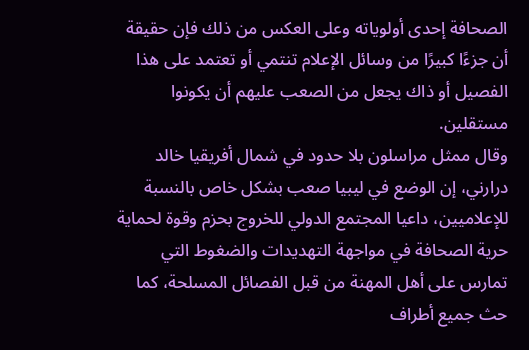الصحافة إحدى أولوياته وعلى العكس من ذلك فإن حقيقة أن جزءًا كبيرًا من وسائل الإعلام تنتمي أو تعتمد على هذا الفصيل أو ذاك يجعل من الصعب عليهم أن يكونوا مستقلين.
وقال ممثل مراسلون بلا حدود في شمال أفريقيا خالد درارني، إن الوضع في ليبيا صعب بشكل خاص بالنسبة للإعلاميين، داعيا المجتمع الدولي للخروج بحزم وقوة لحماية حرية الصحافة في مواجهة التهديدات والضغوط التي تمارس على أهل المهنة من قبل الفصائل المسلحة، كما حث جميع أطراف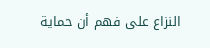النزاع على فهم أن حماية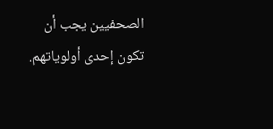الصحفيين يجب أن تكون إحدى أولوياتهم.